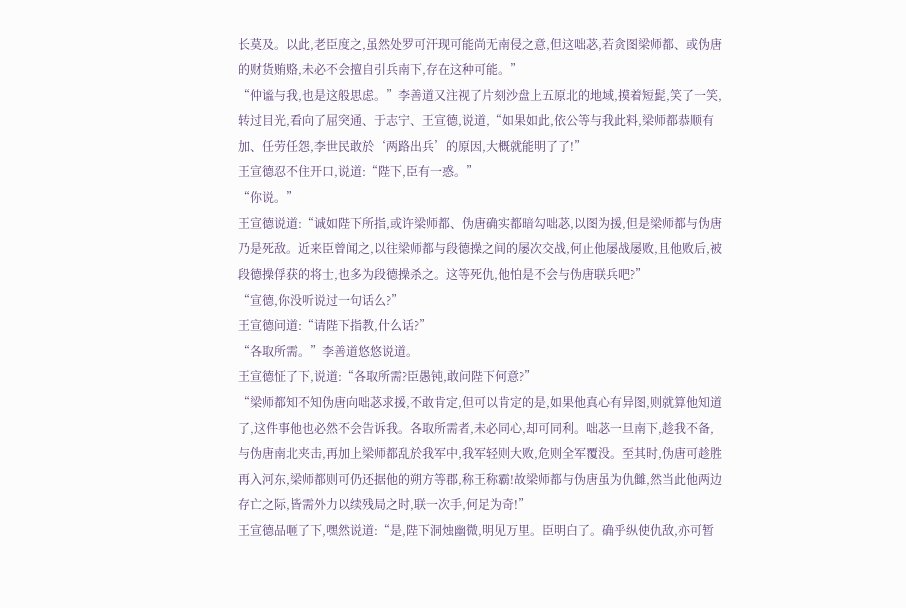长莫及。以此,老臣度之,虽然处罗可汗现可能尚无南侵之意,但这咄苾,若贪图梁师都、或伪唐的财货贿赂,未必不会擅自引兵南下,存在这种可能。”
“仲谧与我,也是这般思虑。”李善道又注视了片刻沙盘上五原北的地域,摸着短髭,笑了一笑,转过目光,看向了屈突通、于志宁、王宣德,说道,“如果如此,依公等与我此料,梁师都恭顺有加、任劳任怨,李世民敢於‘两路出兵’的原因,大概就能明了了!”
王宣德忍不住开口,说道:“陛下,臣有一惑。”
“你说。”
王宣德说道:“诚如陛下所指,或许梁师都、伪唐确实都暗勾咄苾,以图为援,但是梁师都与伪唐乃是死敌。近来臣曾闻之,以往梁师都与段德操之间的屡次交战,何止他屡战屡败,且他败后,被段德操俘获的将士,也多为段德操杀之。这等死仇,他怕是不会与伪唐联兵吧?”
“宣德,你没听说过一句话么?”
王宣德问道:“请陛下指教,什么话?”
“各取所需。”李善道悠悠说道。
王宣德怔了下,说道:“各取所需?臣愚钝,敢问陛下何意?”
“梁师都知不知伪唐向咄苾求援,不敢肯定,但可以肯定的是,如果他真心有异图,则就算他知道了,这件事他也必然不会告诉我。各取所需者,未必同心,却可同利。咄苾一旦南下,趁我不备,与伪唐南北夹击,再加上梁师都乱於我军中,我军轻则大败,危则全军覆没。至其时,伪唐可趁胜再入河东,梁师都则可仍还据他的朔方等郡,称王称霸!故梁师都与伪唐虽为仇雠,然当此他两边存亡之际,皆需外力以续残局之时,联一次手,何足为奇!”
王宣德品咂了下,嘿然说道:“是,陛下洞烛幽微,明见万里。臣明白了。确乎纵使仇敌,亦可暂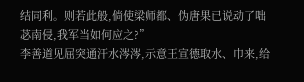结同利。则若此般,倘使梁师都、伪唐果已说动了咄苾南侵,我军当如何应之?”
李善道见屈突通汗水涔涔,示意王宣德取水、巾来,给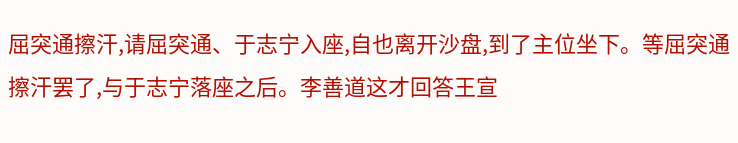屈突通擦汗,请屈突通、于志宁入座,自也离开沙盘,到了主位坐下。等屈突通擦汗罢了,与于志宁落座之后。李善道这才回答王宣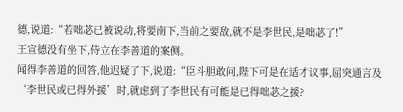德,说道:“若咄苾已被说动,将要南下,当前之要敌,就不是李世民,是咄苾了!”
王宣德没有坐下,侍立在李善道的案侧。
闻得李善道的回答,他迟疑了下,说道:“臣斗胆敢问,陛下可是在适才议事,屈突通言及‘李世民或已得外援’时,就虑到了李世民有可能是已得咄苾之援?